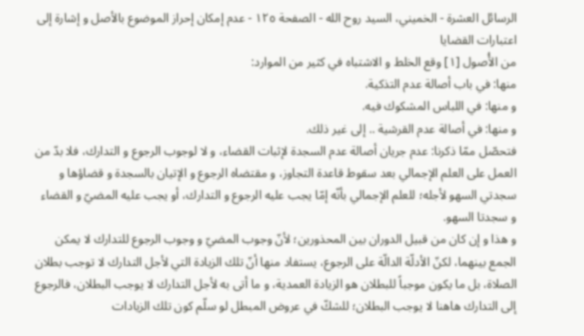الرسائل العشرة - الخميني، السيد روح الله - الصفحة ١٢٥ - عدم إمكان إحراز الموضوع بالأصل و إشارة إلى اعتبارات القضايا
من الأُصول [١] وقع الخلط و الاشتباه في كثير من الموارد:
منها: في باب أصالة عدم التذكية.
و منها: في اللباس المشكوك فيه.
و منها: في أصالة عدم القرشية .. إلى غير ذلك.
فتحصّل ممّا ذكرنا: عدم جريان أصالة عدم السجدة لإثبات القضاء، و لا لوجوب الرجوع و التدارك، فلا بدّ من العمل على العلم الإجمالي بعد سقوط قاعدة التجاوز، و مقتضاه الرجوع و الإتيان بالسجدة و قضاؤها و سجدتي السهو لأجله؛ للعلم الإجمالي بأنّه إمّا يجب عليه الرجوع و التدارك، أو يجب عليه المضيّ و القضاء و سجدتا السهو.
و هذا و إن كان من قبيل الدوران بين المحذورين؛ لأنّ وجوب المضيّ و وجوب الرجوع للتدارك لا يمكن الجمع بينهما، لكنّ الأدلّة الدالّة على الرجوع، يستفاد منها أنّ تلك الزيادة التي لأجل التدارك لا توجب بطلان الصلاة، بل ما يكون موجباً للبطلان هو الزيادة العمدية، و ما أتى به لأجل التدارك لا يوجب البطلان، فالرجوع إلى التدارك هاهنا لا يوجب البطلان؛ للشكّ في عروض المبطل لو سلّم كون تلك الزيادات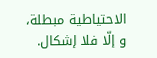الاحتياطية مبطلة، و إلّا فلا إشكال.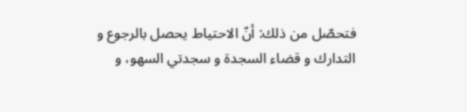فتحصّل من ذلك: أنّ الاحتياط يحصل بالرجوع و التدارك و قضاء السجدة و سجدتي السهو، و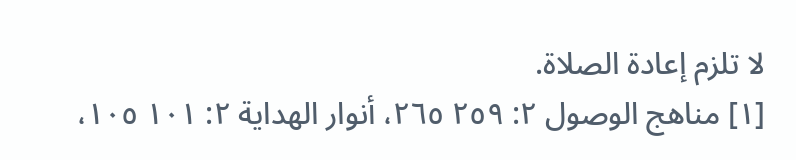لا تلزم إعادة الصلاة.
[١] مناهج الوصول ٢: ٢٥٩ ٢٦٥، أنوار الهداية ٢: ١٠١ ١٠٥،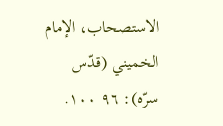الاستصحاب، الإمام الخميني (قدّس سرّه): ٩٦ ١٠٠.